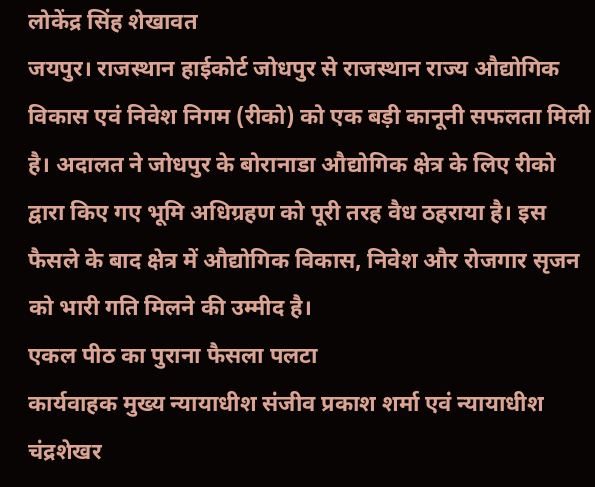लोकेंद्र सिंह शेखावत
जयपुर। राजस्थान हाईकोर्ट जोधपुर से राजस्थान राज्य औद्योगिक विकास एवं निवेश निगम (रीको) को एक बड़ी कानूनी सफलता मिली है। अदालत ने जोधपुर के बोरानाडा औद्योगिक क्षेत्र के लिए रीको द्वारा किए गए भूमि अधिग्रहण को पूरी तरह वैध ठहराया है। इस फैसले के बाद क्षेत्र में औद्योगिक विकास, निवेश और रोजगार सृजन को भारी गति मिलने की उम्मीद है।
एकल पीठ का पुराना फैसला पलटा
कार्यवाहक मुख्य न्यायाधीश संजीव प्रकाश शर्मा एवं न्यायाधीश चंद्रशेखर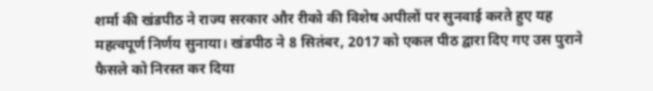शर्मा की खंडपीठ ने राज्य सरकार और रीको की विशेष अपीलों पर सुनवाई करते हुए यह महत्वपूर्ण निर्णय सुनाया। खंडपीठ ने 8 सितंबर, 2017 को एकल पीठ द्वारा दिए गए उस पुराने फैसले को निरस्त कर दिया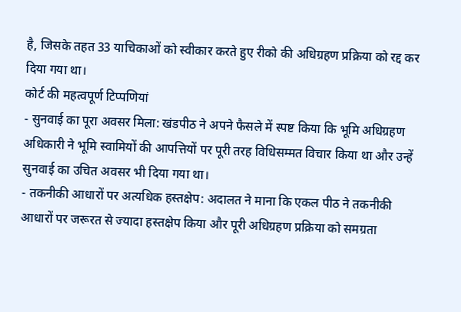है, जिसके तहत 33 याचिकाओं को स्वीकार करते हुए रीको की अधिग्रहण प्रक्रिया को रद्द कर दिया गया था।
कोर्ट की महत्वपूर्ण टिप्पणियां
- सुनवाई का पूरा अवसर मिला: खंडपीठ ने अपने फैसले में स्पष्ट किया कि भूमि अधिग्रहण अधिकारी ने भूमि स्वामियों की आपत्तियों पर पूरी तरह विधिसम्मत विचार किया था और उन्हें सुनवाई का उचित अवसर भी दिया गया था।
- तकनीकी आधारों पर अत्यधिक हस्तक्षेप: अदालत ने माना कि एकल पीठ ने तकनीकी आधारों पर जरूरत से ज्यादा हस्तक्षेप किया और पूरी अधिग्रहण प्रक्रिया को समग्रता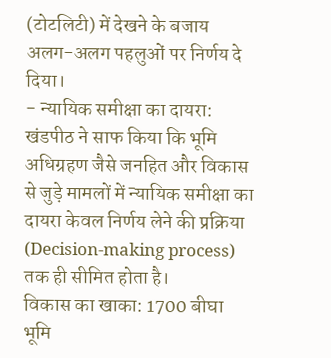(टोटलिटी) में देखने के बजाय अलग-अलग पहलुओं पर निर्णय दे दिया।
- न्यायिक समीक्षा का दायरा: खंडपीठ ने साफ किया कि भूमि अधिग्रहण जैसे जनहित और विकास से जुड़े मामलों में न्यायिक समीक्षा का दायरा केवल निर्णय लेने की प्रक्रिया (Decision-making process) तक ही सीमित होता है।
विकास का खाका: 1700 बीघा भूमि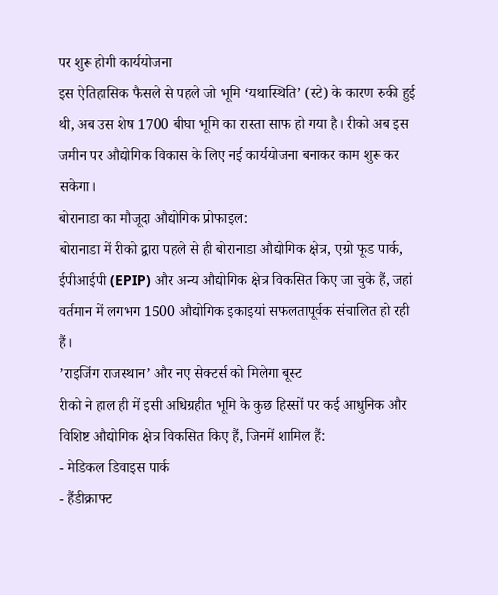पर शुरू होगी कार्ययोजना
इस ऐतिहासिक फैसले से पहले जो भूमि ‘यथास्थिति’ (स्टे) के कारण रुकी हुई थी, अब उस शेष 1700 बीघा भूमि का रास्ता साफ हो गया है। रीको अब इस जमीन पर औद्योगिक विकास के लिए नई कार्ययोजना बनाकर काम शुरू कर सकेगा।
बोरानाडा का मौजूदा औद्योगिक प्रोफाइल:
बोरानाडा में रीको द्वारा पहले से ही बोरानाडा औद्योगिक क्षेत्र, एग्रो फूड पार्क, ईपीआईपी (EPIP) और अन्य औद्योगिक क्षेत्र विकसित किए जा चुके हैं, जहां वर्तमान में लगभग 1500 औद्योगिक इकाइयां सफलतापूर्वक संचालित हो रही हैं।
’राइजिंग राजस्थान’ और नए सेक्टर्स को मिलेगा बूस्ट
रीको ने हाल ही में इसी अधिग्रहीत भूमि के कुछ हिस्सों पर कई आधुनिक और विशिष्ट औद्योगिक क्षेत्र विकसित किए हैं, जिनमें शामिल हैं:
- मेडिकल डिवाइस पार्क
- हैंडीक्राफ्ट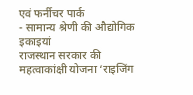एवं फर्नीचर पार्क
- सामान्य श्रेणी की औद्योगिक इकाइयां
राजस्थान सरकार की महत्वाकांक्षी योजना ‘राइजिंग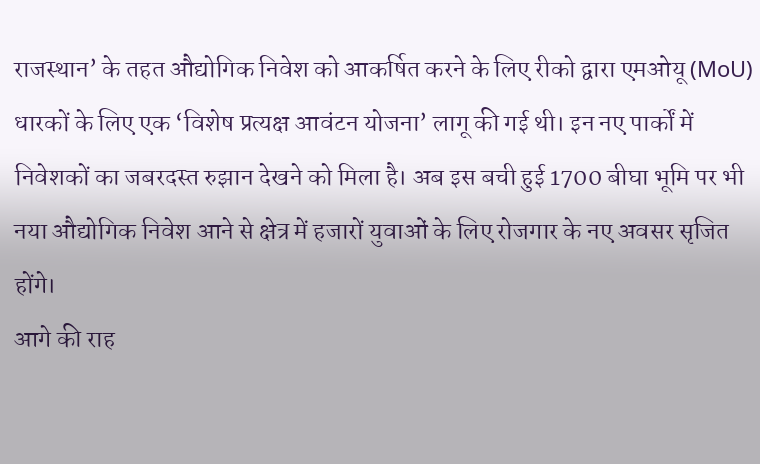राजस्थान’ के तहत औद्योगिक निवेश को आकर्षित करने के लिए रीको द्वारा एमओयू (MoU) धारकों के लिए एक ‘विशेष प्रत्यक्ष आवंटन योजना’ लागू की गई थी। इन नए पार्कों में निवेशकों का जबरदस्त रुझान देखने को मिला है। अब इस बची हुई 1700 बीघा भूमि पर भी नया औद्योगिक निवेश आने से क्षेत्र में हजारों युवाओं के लिए रोजगार के नए अवसर सृजित होंगे।
आगे की राह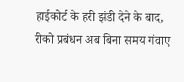हाईकोर्ट के हरी झंडी देने के बाद, रीको प्रबंधन अब बिना समय गंवाए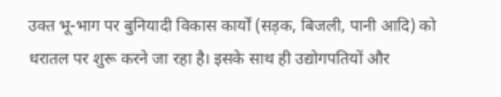उक्त भू-भाग पर बुनियादी विकास कार्यों (सड़क, बिजली, पानी आदि) को धरातल पर शुरू करने जा रहा है। इसके साथ ही उद्योगपतियों और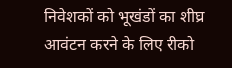निवेशकों को भूखंडों का शीघ्र आवंटन करने के लिए रीको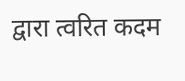द्वारा त्वरित कदम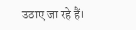उठाए जा रहे हैं।